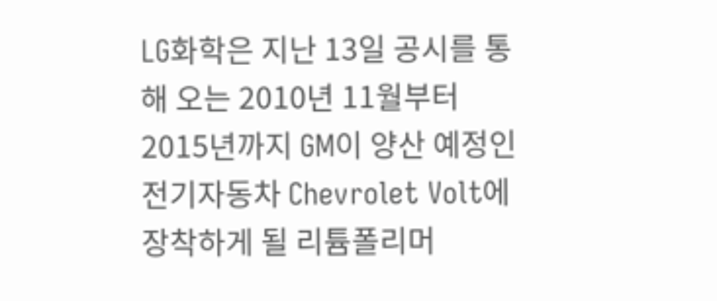LG화학은 지난 13일 공시를 통해 오는 2010년 11월부터 2015년까지 GM이 양산 예정인 전기자동차 Chevrolet Volt에 장착하게 될 리튬폴리머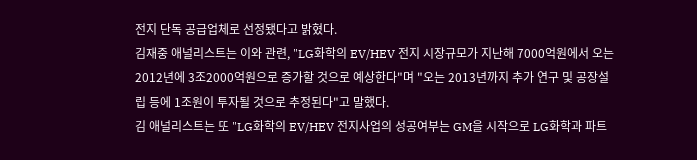전지 단독 공급업체로 선정됐다고 밝혔다.
김재중 애널리스트는 이와 관련, "LG화학의 EV/HEV 전지 시장규모가 지난해 7000억원에서 오는 2012년에 3조2000억원으로 증가할 것으로 예상한다"며 "오는 2013년까지 추가 연구 및 공장설립 등에 1조원이 투자될 것으로 추정된다"고 말했다.
김 애널리스트는 또 "LG화학의 EV/HEV 전지사업의 성공여부는 GM을 시작으로 LG화학과 파트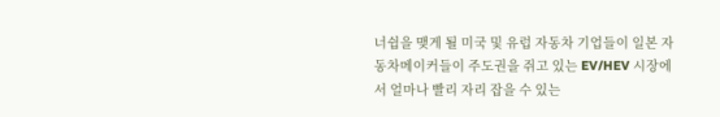너쉽을 맺게 될 미국 및 유럽 자동차 기업들이 일본 자동차메이커들이 주도권을 쥐고 있는 EV/HEV 시장에서 얼마나 빨리 자리 잡을 수 있는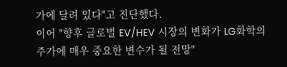가에 달려 있다"고 진단했다.
이어 "향후 글로벌 EV/HEV 시장의 변화가 LG화학의 주가에 매우 중요한 변수가 될 전망"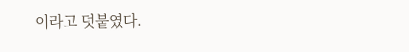이라고 덧붙였다.